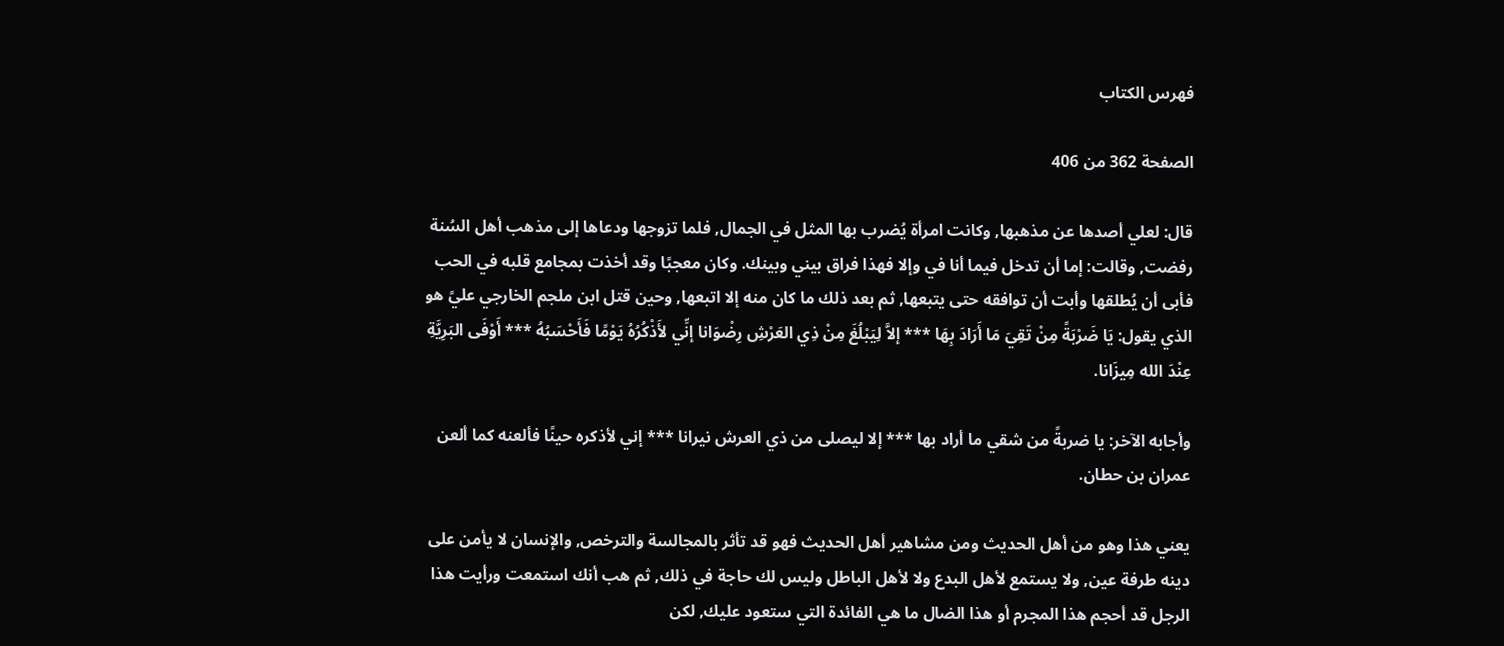فهرس الكتاب

الصفحة 362 من 406

قال: لعلي أصدها عن مذهبها, وكانت امرأة يُضرب بها المثل في الجمال, فلما تزوجها ودعاها إلى مذهب أهل السُنة رفضت, وقالت: إما أن تدخل فيما أنا في وإلا فهذا فراق بيني وبينك. وكان معجبًا وقد أخذت بمجامع قلبه في الحب فأبى أن يُطلقها وأبت أن توافقه حتى يتبعها, ثم بعد ذلك ما كان منه إلا اتبعها, وحين قتل ابن ملجم الخارجي عليً هو الذي يقول: يَا ضَرْبَةً مِنْ تَقِيَ مَا أَرَادَ بِهَا *** إلاَّ لِيَبْلُغَ مِنْ ذِي العَرْشِ رِضْوَانا إنِّي لأَذْكُرُهُ يَوْمًا فَأَحْسَبُهُ *** أَوْفَى البَرِيَّةِ عِنْدَ الله مِيزَانا.

وأجابه الآخر: يا ضربةً من شقي ما أراد بها *** إلا ليصلى من ذي العرش نيرانا *** إني لأذكره حينًا فألعنه كما ألعن عمران بن حطان.

يعني هذا وهو من أهل الحديث ومن مشاهير أهل الحديث فهو قد تأثر بالمجالسة والترخص, والإنسان لا يأمن على دينه طرفة عين, ولا يستمع لأهل البدع ولا لأهل الباطل وليس لك حاجة في ذلك, ثم هب أنك استمعت ورأيت هذا الرجل قد أحجم هذا المجرم أو هذا الضال ما هي الفائدة التي ستعود عليك, لكن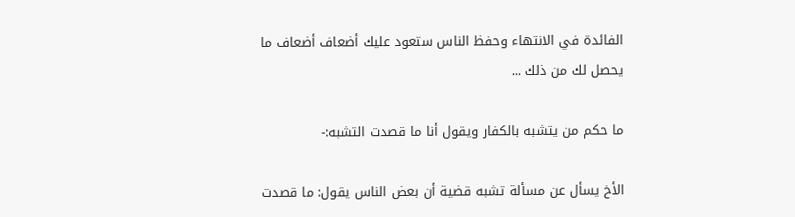الفائدة في الانتهاء وحفظ الناس ستعود عليك أضعاف أضعاف ما يحصل لك من ذلك ...

ما حكم من يتشبه بالكفار ويقول أنا ما قصدت التشبه:-

الأخ يسأل عن مسألة تشبه قضية أن بعض الناس يقول: ما قصدت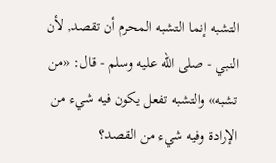التشبه إنما التشبه المحرم أن تقصد, لأن النبي - صلى الله عليه وسلم - قال: «من تشبه» والتشبه تفعل يكون فيه شيء من الإرادة وفيه شيء من القصد؟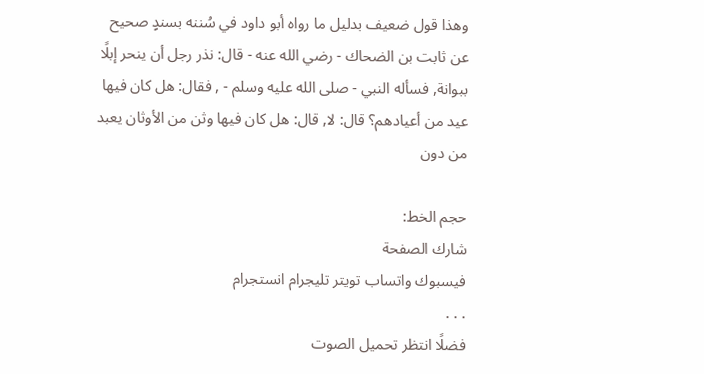وهذا قول ضعيف بدليل ما رواه أبو داود في سُننه بسندٍ صحيح عن ثابت بن الضحاك - رضي الله عنه - قال: نذر رجل أن ينحر إبلًا ببوانة, فسأله النبي - صلى الله عليه وسلم - , فقال: هل كان فيها عيد من أعيادهم؟ قال: لا, قال: هل كان فيها وثن من الأوثان يعبد من دون

حجم الخط:
شارك الصفحة
فيسبوك واتساب تويتر تليجرام انستجرام
. . .
فضلًا انتظر تحميل الصوت